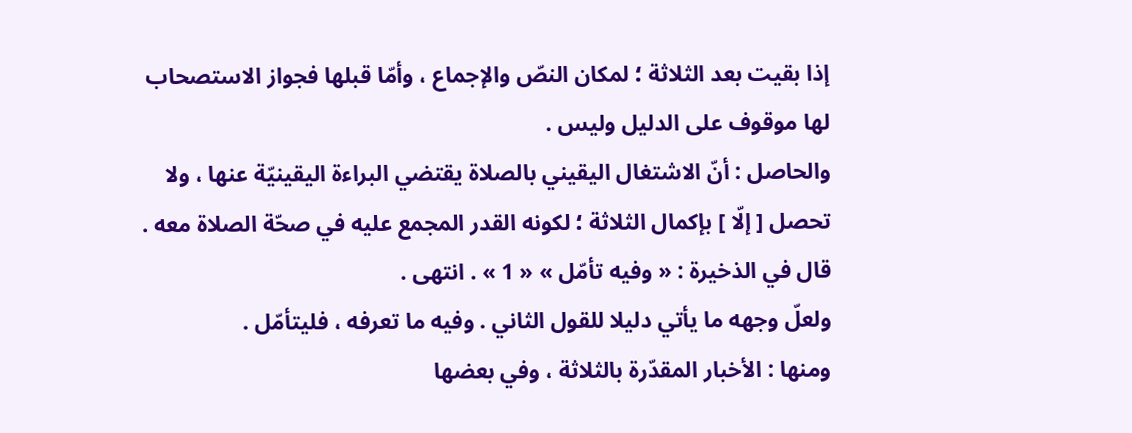إذا بقيت بعد الثلاثة ؛ لمكان النصّ والإجماع ، وأمّا قبلها فجواز الاستصحاب لها موقوف على الدليل وليس .
والحاصل : أنّ الاشتغال اليقيني بالصلاة يقتضي البراءة اليقينيّة عنها ، ولا تحصل [ إلّا ] بإكمال الثلاثة ؛ لكونه القدر المجمع عليه في صحّة الصلاة معه .
قال في الذخيرة : « وفيه تأمّل » « 1 » . انتهى .
ولعلّ وجهه ما يأتي دليلا للقول الثاني . وفيه ما تعرفه ، فليتأمّل .
ومنها : الأخبار المقدّرة بالثلاثة ، وفي بعضها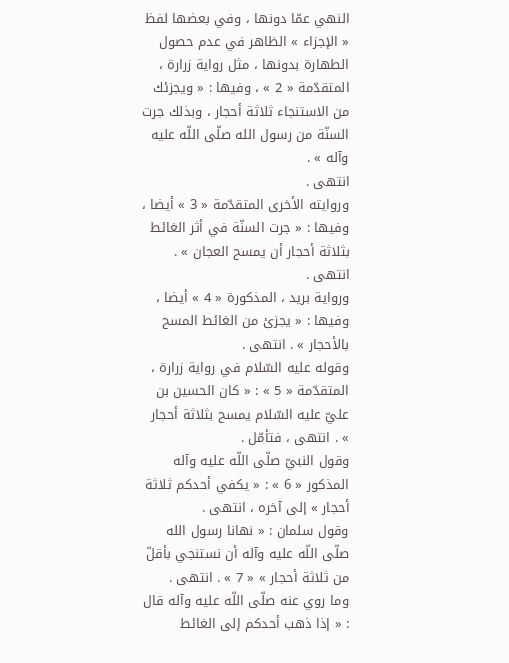النهي عمّا دونها ، وفي بعضها لفظ « الإجزاء » الظاهر في عدم حصول الطهارة بدونها ، مثل رواية زرارة ، المتقدّمة « 2 » ، وفيها : « ويجزئك من الاستنجاء ثلاثة أحجار ، وبذلك جرت السنّة من رسول الله صلّى اللّه عليه وآله » .
انتهى .
وروايته الأخرى المتقدّمة « 3 » أيضا ، وفيها : « جرت السنّة في أثر الغائط بثلاثة أحجار أن يمسح العجان » . انتهى .
ورواية بريد ، المذكورة « 4 » أيضا ، وفيها : « يجزئ من الغائط المسح بالأحجار » . انتهى .
وقوله عليه السّلام في رواية زرارة ، المتقدّمة « 5 » : « كان الحسين بن عليّ عليه السّلام يمسح بثلاثة أحجار » . انتهى ، فتأمّل .
وقول النبيّ صلّى اللّه عليه وآله المذكور « 6 » : « يكفي أحدكم ثلاثة أحجار » إلى آخره ، انتهى .
وقول سلمان : « نهانا رسول الله صلّى اللّه عليه وآله أن نستنجي بأقلّ من ثلاثة أحجار » « 7 » . انتهى .
وما روي عنه صلّى اللّه عليه وآله قال : « إذا ذهب أحدكم إلى الغائط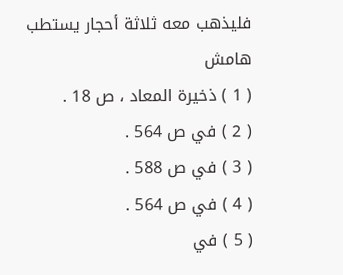فليذهب معه ثلاثة أحجار يستطب
هامش
( 1 ) ذخيرة المعاد ، ص 18 .
( 2 ) في ص 564 .
( 3 ) في ص 588 .
( 4 ) في ص 564 .
( 5 ) في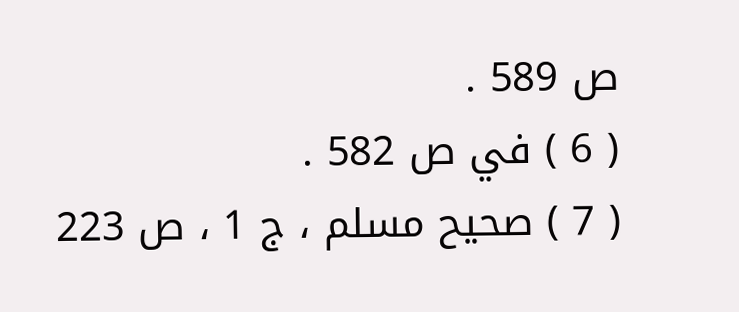ص 589 .
( 6 ) في ص 582 .
( 7 ) صحيح مسلم ، ج 1 ، ص 223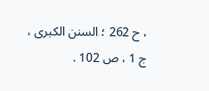، ح 262 ؛ السنن الكبرى ، ج 1 ، ص 102 .